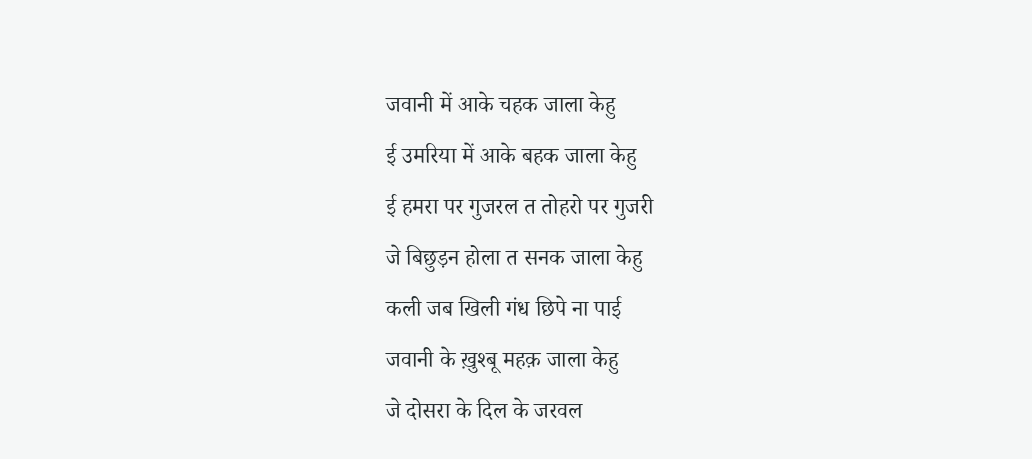जवानी में आके चहक जाला केहु
ई उमरिया में आके बहक जाला केहु
ई हमरा पर गुजरल त तोहरो पर गुजरी
जे बिछुड़न होला त सनक जाला केहु
कली जब खिली गंध छिपे ना पाई
जवानी के ख़ुश्बू महक़ जाला केहु
जे दोसरा के दिल के जरवल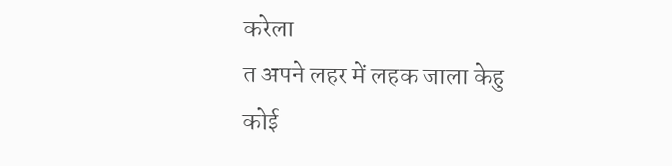करेला
त अपने लहर में लहक जाला केहु
कोई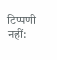टिप्पणी नहीं: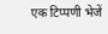एक टिप्पणी भेजें